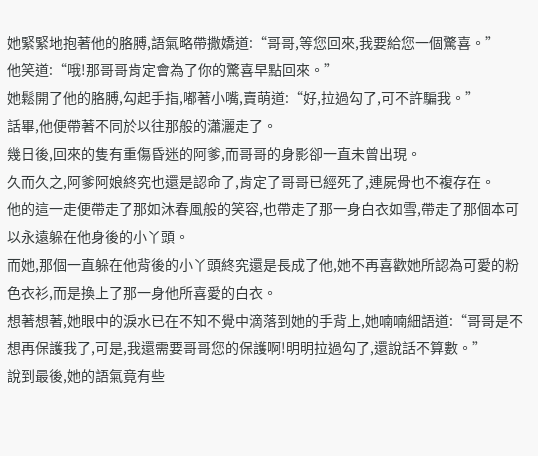她緊緊地抱著他的胳膊,語氣略帶撒嬌道:“哥哥,等您回來,我要給您一個驚喜。”
他笑道:“哦!那哥哥肯定會為了你的驚喜早點回來。”
她鬆開了他的胳膊,勾起手指,嘟著小嘴,賣萌道:“好,拉過勾了,可不許騙我。”
話畢,他便帶著不同於以往那般的瀟灑走了。
幾日後,回來的隻有重傷昏迷的阿爹,而哥哥的身影卻一直未曾出現。
久而久之,阿爹阿娘終究也還是認命了,肯定了哥哥已經死了,連屍骨也不複存在。
他的這一走便帶走了那如沐春風般的笑容,也帶走了那一身白衣如雪,帶走了那個本可以永遠躲在他身後的小丫頭。
而她,那個一直躲在他背後的小丫頭終究還是長成了他,她不再喜歡她所認為可愛的粉色衣衫,而是換上了那一身他所喜愛的白衣。
想著想著,她眼中的淚水已在不知不覺中滴落到她的手背上,她喃喃細語道:“哥哥是不想再保護我了,可是,我還需要哥哥您的保護啊!明明拉過勾了,還說話不算數。”
說到最後,她的語氣竟有些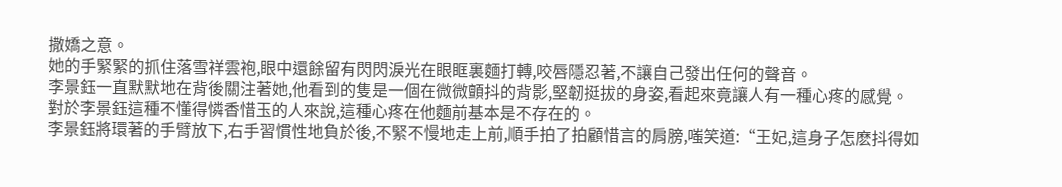撒嬌之意。
她的手緊緊的抓住落雪祥雲袍,眼中還餘留有閃閃淚光在眼眶裏麵打轉,咬唇隱忍著,不讓自己發出任何的聲音。
李景鈺一直默默地在背後關注著她,他看到的隻是一個在微微顫抖的背影,堅韌挺拔的身姿,看起來竟讓人有一種心疼的感覺。
對於李景鈺這種不懂得憐香惜玉的人來說,這種心疼在他麵前基本是不存在的。
李景鈺將環著的手臂放下,右手習慣性地負於後,不緊不慢地走上前,順手拍了拍顧惜言的肩膀,嗤笑道:“王妃,這身子怎麽抖得如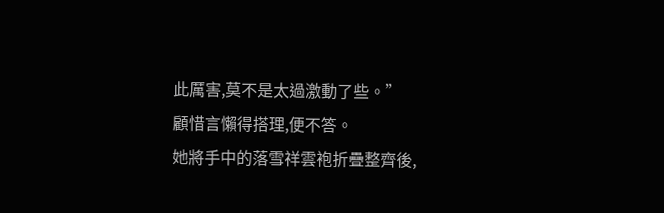此厲害,莫不是太過激動了些。”
顧惜言懶得搭理,便不答。
她將手中的落雪祥雲袍折疊整齊後,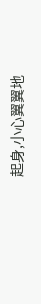起身,小心翼翼地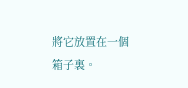將它放置在一個箱子裏。